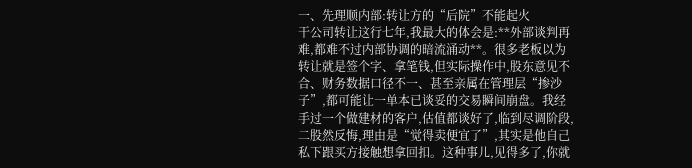一、先理顺内部:转让方的“后院”不能起火
干公司转让这行七年,我最大的体会是:**外部谈判再难,都难不过内部协调的暗流涌动**。很多老板以为转让就是签个字、拿笔钱,但实际操作中,股东意见不合、财务数据口径不一、甚至亲属在管理层“掺沙子”,都可能让一单本已谈妥的交易瞬间崩盘。我经手过一个做建材的客户,估值都谈好了,临到尽调阶段,二股然反悔,理由是“觉得卖便宜了”,其实是他自己私下跟买方接触想拿回扣。这种事儿,见得多了,你就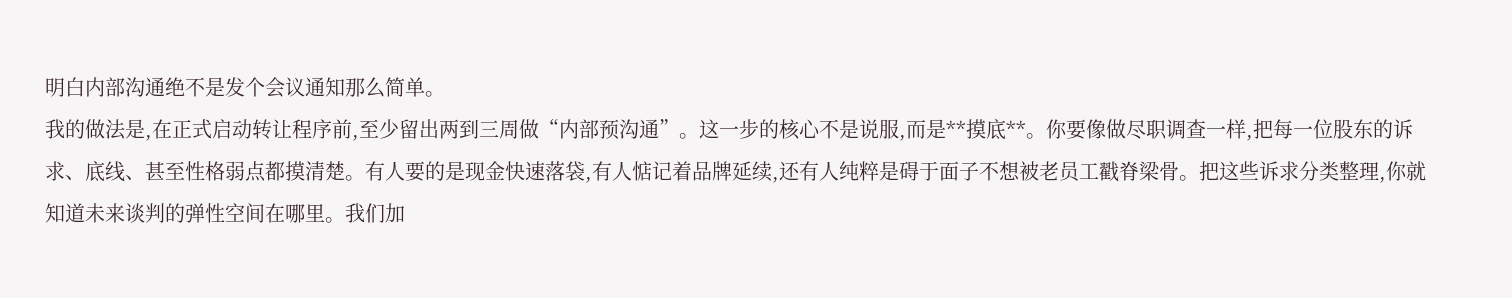明白内部沟通绝不是发个会议通知那么简单。
我的做法是,在正式启动转让程序前,至少留出两到三周做“内部预沟通”。这一步的核心不是说服,而是**摸底**。你要像做尽职调查一样,把每一位股东的诉求、底线、甚至性格弱点都摸清楚。有人要的是现金快速落袋,有人惦记着品牌延续,还有人纯粹是碍于面子不想被老员工戳脊梁骨。把这些诉求分类整理,你就知道未来谈判的弹性空间在哪里。我们加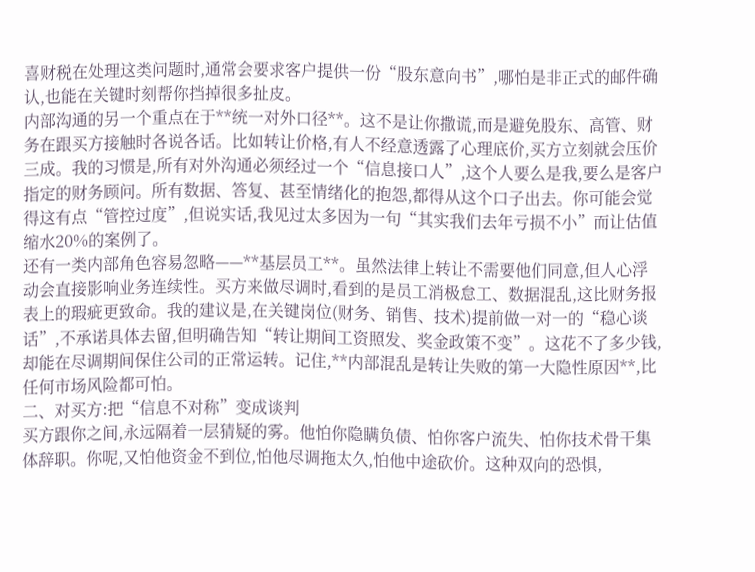喜财税在处理这类问题时,通常会要求客户提供一份“股东意向书”,哪怕是非正式的邮件确认,也能在关键时刻帮你挡掉很多扯皮。
内部沟通的另一个重点在于**统一对外口径**。这不是让你撒谎,而是避免股东、高管、财务在跟买方接触时各说各话。比如转让价格,有人不经意透露了心理底价,买方立刻就会压价三成。我的习惯是,所有对外沟通必须经过一个“信息接口人”,这个人要么是我,要么是客户指定的财务顾问。所有数据、答复、甚至情绪化的抱怨,都得从这个口子出去。你可能会觉得这有点“管控过度”,但说实话,我见过太多因为一句“其实我们去年亏损不小”而让估值缩水20%的案例了。
还有一类内部角色容易忽略——**基层员工**。虽然法律上转让不需要他们同意,但人心浮动会直接影响业务连续性。买方来做尽调时,看到的是员工消极怠工、数据混乱,这比财务报表上的瑕疵更致命。我的建议是,在关键岗位(财务、销售、技术)提前做一对一的“稳心谈话”,不承诺具体去留,但明确告知“转让期间工资照发、奖金政策不变”。这花不了多少钱,却能在尽调期间保住公司的正常运转。记住,**内部混乱是转让失败的第一大隐性原因**,比任何市场风险都可怕。
二、对买方:把“信息不对称”变成谈判
买方跟你之间,永远隔着一层猜疑的雾。他怕你隐瞒负债、怕你客户流失、怕你技术骨干集体辞职。你呢,又怕他资金不到位,怕他尽调拖太久,怕他中途砍价。这种双向的恐惧,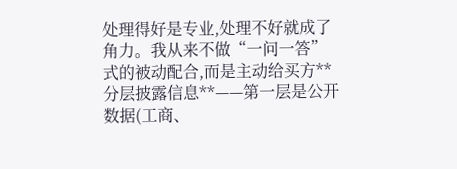处理得好是专业,处理不好就成了角力。我从来不做“一问一答”式的被动配合,而是主动给买方**分层披露信息**——第一层是公开数据(工商、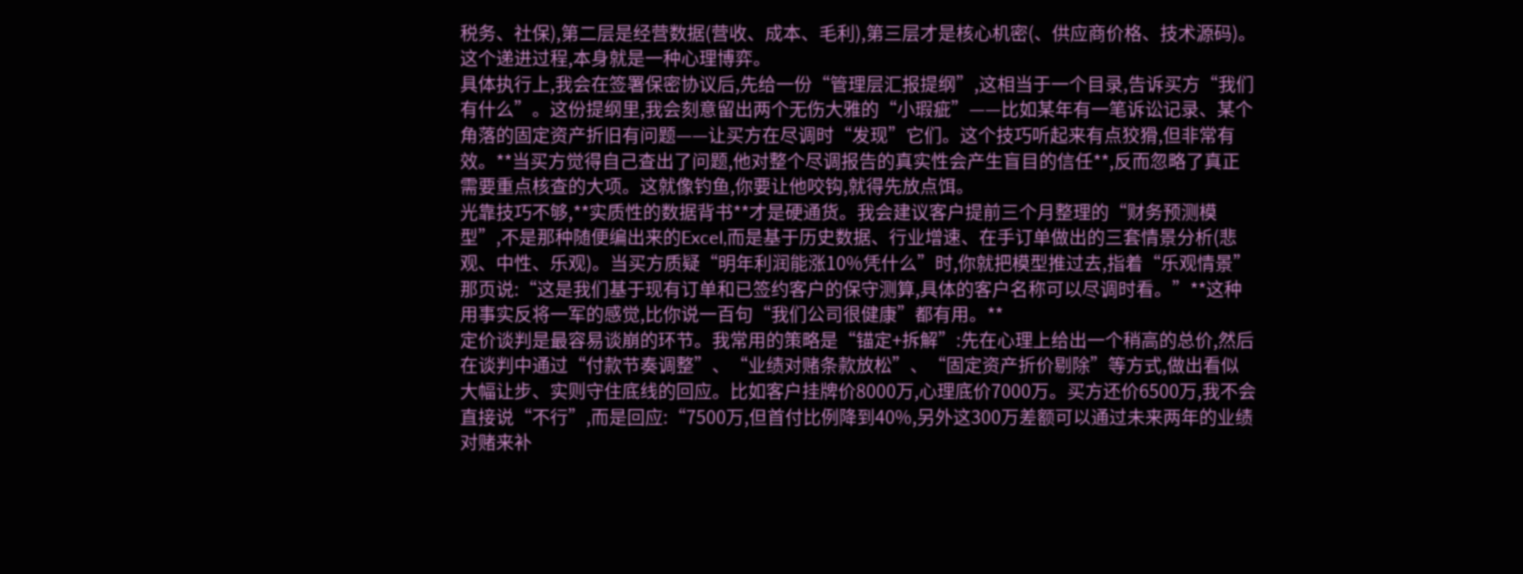税务、社保),第二层是经营数据(营收、成本、毛利),第三层才是核心机密(、供应商价格、技术源码)。这个递进过程,本身就是一种心理博弈。
具体执行上,我会在签署保密协议后,先给一份“管理层汇报提纲”,这相当于一个目录,告诉买方“我们有什么”。这份提纲里,我会刻意留出两个无伤大雅的“小瑕疵”——比如某年有一笔诉讼记录、某个角落的固定资产折旧有问题——让买方在尽调时“发现”它们。这个技巧听起来有点狡猾,但非常有效。**当买方觉得自己查出了问题,他对整个尽调报告的真实性会产生盲目的信任**,反而忽略了真正需要重点核查的大项。这就像钓鱼,你要让他咬钩,就得先放点饵。
光靠技巧不够,**实质性的数据背书**才是硬通货。我会建议客户提前三个月整理的“财务预测模型”,不是那种随便编出来的Excel,而是基于历史数据、行业增速、在手订单做出的三套情景分析(悲观、中性、乐观)。当买方质疑“明年利润能涨10%凭什么”时,你就把模型推过去,指着“乐观情景”那页说:“这是我们基于现有订单和已签约客户的保守测算,具体的客户名称可以尽调时看。”**这种用事实反将一军的感觉,比你说一百句“我们公司很健康”都有用。**
定价谈判是最容易谈崩的环节。我常用的策略是“锚定+拆解”:先在心理上给出一个稍高的总价,然后在谈判中通过“付款节奏调整”、“业绩对赌条款放松”、“固定资产折价剔除”等方式,做出看似大幅让步、实则守住底线的回应。比如客户挂牌价8000万,心理底价7000万。买方还价6500万,我不会直接说“不行”,而是回应:“7500万,但首付比例降到40%,另外这300万差额可以通过未来两年的业绩对赌来补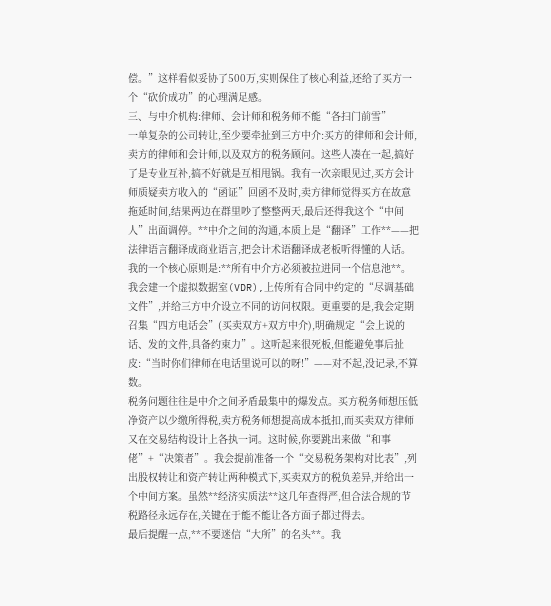偿。”这样看似妥协了500万,实则保住了核心利益,还给了买方一个“砍价成功”的心理满足感。
三、与中介机构:律师、会计师和税务师不能“各扫门前雪”
一单复杂的公司转让,至少要牵扯到三方中介:买方的律师和会计师,卖方的律师和会计师,以及双方的税务顾问。这些人凑在一起,搞好了是专业互补,搞不好就是互相甩锅。我有一次亲眼见过,买方会计师质疑卖方收入的“函证”回函不及时,卖方律师觉得买方在故意拖延时间,结果两边在群里吵了整整两天,最后还得我这个“中间人”出面调停。**中介之间的沟通,本质上是“翻译”工作**——把法律语言翻译成商业语言,把会计术语翻译成老板听得懂的人话。
我的一个核心原则是:**所有中介方必须被拉进同一个信息池**。我会建一个虚拟数据室(VDR),上传所有合同中约定的“尽调基础文件”,并给三方中介设立不同的访问权限。更重要的是,我会定期召集“四方电话会”(买卖双方+双方中介),明确规定“会上说的话、发的文件,具备约束力”。这听起来很死板,但能避免事后扯皮:“当时你们律师在电话里说可以的呀!”——对不起,没记录,不算数。
税务问题往往是中介之间矛盾最集中的爆发点。买方税务师想压低净资产以少缴所得税,卖方税务师想提高成本抵扣,而买卖双方律师又在交易结构设计上各执一词。这时候,你要跳出来做“和事佬”+“决策者”。我会提前准备一个“交易税务架构对比表”,列出股权转让和资产转让两种模式下,买卖双方的税负差异,并给出一个中间方案。虽然**经济实质法**这几年查得严,但合法合规的节税路径永远存在,关键在于能不能让各方面子都过得去。
最后提醒一点,**不要迷信“大所”的名头**。我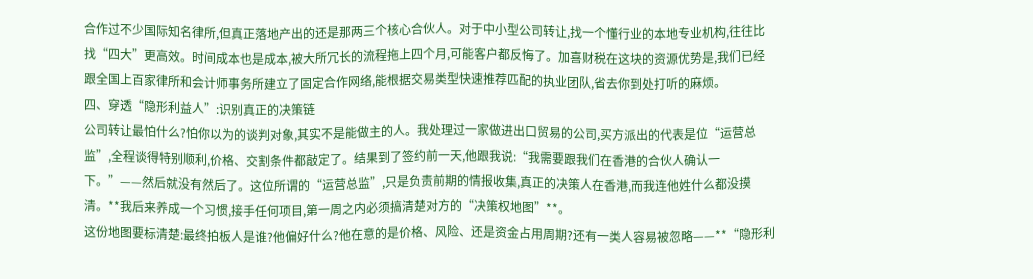合作过不少国际知名律所,但真正落地产出的还是那两三个核心合伙人。对于中小型公司转让,找一个懂行业的本地专业机构,往往比找“四大”更高效。时间成本也是成本,被大所冗长的流程拖上四个月,可能客户都反悔了。加喜财税在这块的资源优势是,我们已经跟全国上百家律所和会计师事务所建立了固定合作网络,能根据交易类型快速推荐匹配的执业团队,省去你到处打听的麻烦。
四、穿透“隐形利益人”:识别真正的决策链
公司转让最怕什么?怕你以为的谈判对象,其实不是能做主的人。我处理过一家做进出口贸易的公司,买方派出的代表是位“运营总监”,全程谈得特别顺利,价格、交割条件都敲定了。结果到了签约前一天,他跟我说:“我需要跟我们在香港的合伙人确认一下。”——然后就没有然后了。这位所谓的“运营总监”,只是负责前期的情报收集,真正的决策人在香港,而我连他姓什么都没摸清。**我后来养成一个习惯,接手任何项目,第一周之内必须搞清楚对方的“决策权地图”**。
这份地图要标清楚:最终拍板人是谁?他偏好什么?他在意的是价格、风险、还是资金占用周期?还有一类人容易被忽略——**“隐形利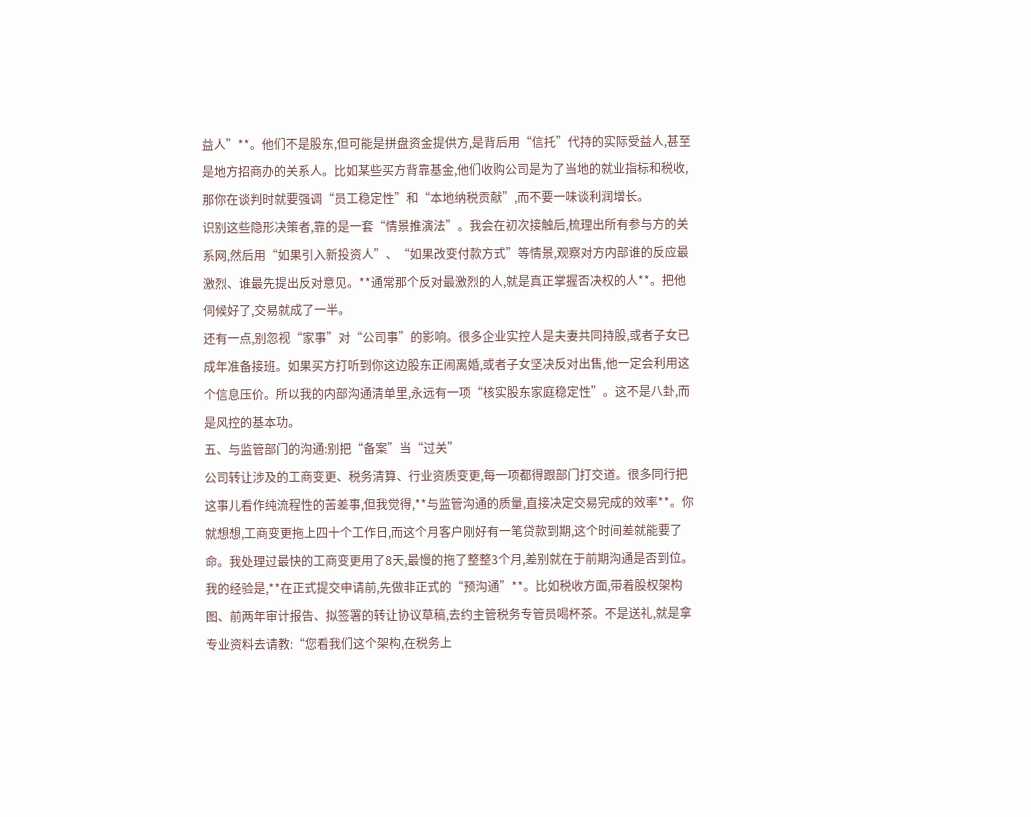益人”**。他们不是股东,但可能是拼盘资金提供方,是背后用“信托”代持的实际受益人,甚至是地方招商办的关系人。比如某些买方背靠基金,他们收购公司是为了当地的就业指标和税收,那你在谈判时就要强调“员工稳定性”和“本地纳税贡献”,而不要一味谈利润增长。
识别这些隐形决策者,靠的是一套“情景推演法”。我会在初次接触后,梳理出所有参与方的关系网,然后用“如果引入新投资人”、“如果改变付款方式”等情景,观察对方内部谁的反应最激烈、谁最先提出反对意见。**通常那个反对最激烈的人,就是真正掌握否决权的人**。把他伺候好了,交易就成了一半。
还有一点,别忽视“家事”对“公司事”的影响。很多企业实控人是夫妻共同持股,或者子女已成年准备接班。如果买方打听到你这边股东正闹离婚,或者子女坚决反对出售,他一定会利用这个信息压价。所以我的内部沟通清单里,永远有一项“核实股东家庭稳定性”。这不是八卦,而是风控的基本功。
五、与监管部门的沟通:别把“备案”当“过关”
公司转让涉及的工商变更、税务清算、行业资质变更,每一项都得跟部门打交道。很多同行把这事儿看作纯流程性的苦差事,但我觉得,**与监管沟通的质量,直接决定交易完成的效率**。你就想想,工商变更拖上四十个工作日,而这个月客户刚好有一笔贷款到期,这个时间差就能要了命。我处理过最快的工商变更用了8天,最慢的拖了整整3个月,差别就在于前期沟通是否到位。
我的经验是,**在正式提交申请前,先做非正式的“预沟通”**。比如税收方面,带着股权架构图、前两年审计报告、拟签署的转让协议草稿,去约主管税务专管员喝杯茶。不是送礼,就是拿专业资料去请教:“您看我们这个架构,在税务上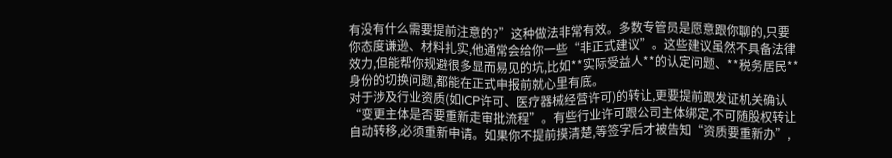有没有什么需要提前注意的?”这种做法非常有效。多数专管员是愿意跟你聊的,只要你态度谦逊、材料扎实,他通常会给你一些“非正式建议”。这些建议虽然不具备法律效力,但能帮你规避很多显而易见的坑,比如**实际受益人**的认定问题、**税务居民**身份的切换问题,都能在正式申报前就心里有底。
对于涉及行业资质(如ICP许可、医疗器械经营许可)的转让,更要提前跟发证机关确认“变更主体是否要重新走审批流程”。有些行业许可跟公司主体绑定,不可随股权转让自动转移,必须重新申请。如果你不提前摸清楚,等签字后才被告知“资质要重新办”,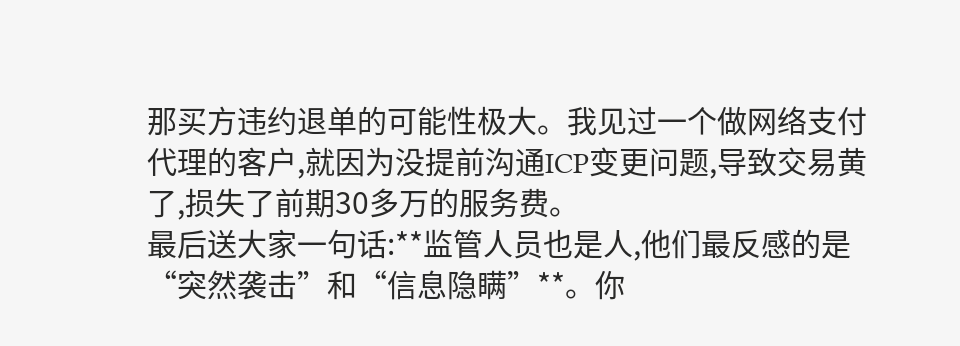那买方违约退单的可能性极大。我见过一个做网络支付代理的客户,就因为没提前沟通ICP变更问题,导致交易黄了,损失了前期30多万的服务费。
最后送大家一句话:**监管人员也是人,他们最反感的是“突然袭击”和“信息隐瞒”**。你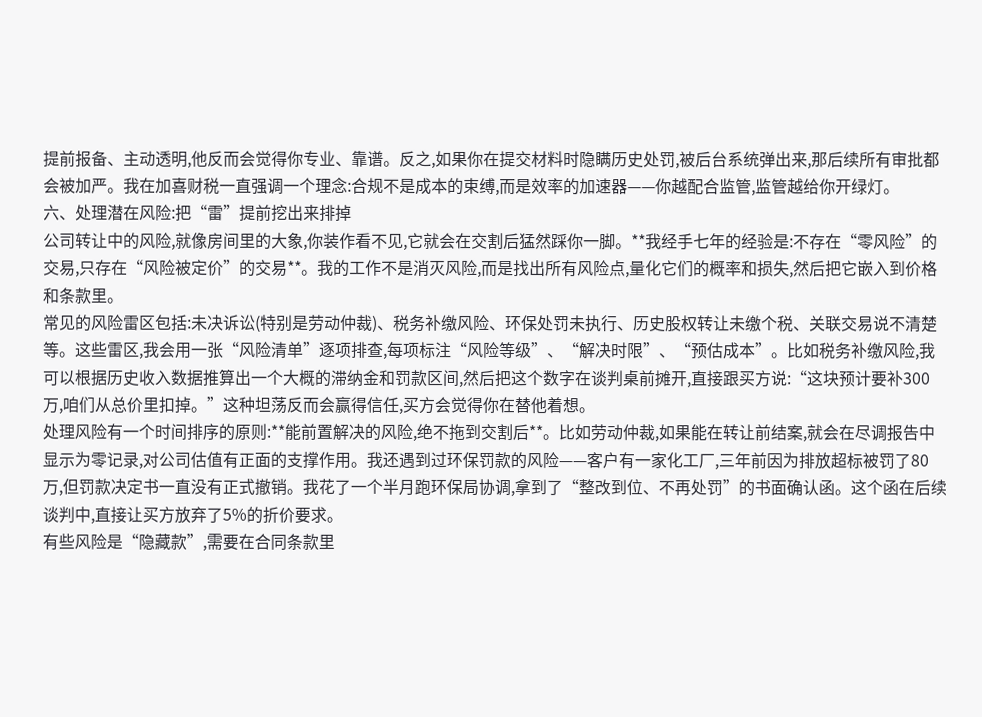提前报备、主动透明,他反而会觉得你专业、靠谱。反之,如果你在提交材料时隐瞒历史处罚,被后台系统弹出来,那后续所有审批都会被加严。我在加喜财税一直强调一个理念:合规不是成本的束缚,而是效率的加速器——你越配合监管,监管越给你开绿灯。
六、处理潜在风险:把“雷”提前挖出来排掉
公司转让中的风险,就像房间里的大象,你装作看不见,它就会在交割后猛然踩你一脚。**我经手七年的经验是:不存在“零风险”的交易,只存在“风险被定价”的交易**。我的工作不是消灭风险,而是找出所有风险点,量化它们的概率和损失,然后把它嵌入到价格和条款里。
常见的风险雷区包括:未决诉讼(特别是劳动仲裁)、税务补缴风险、环保处罚未执行、历史股权转让未缴个税、关联交易说不清楚等。这些雷区,我会用一张“风险清单”逐项排查,每项标注“风险等级”、“解决时限”、“预估成本”。比如税务补缴风险,我可以根据历史收入数据推算出一个大概的滞纳金和罚款区间,然后把这个数字在谈判桌前摊开,直接跟买方说:“这块预计要补300万,咱们从总价里扣掉。”这种坦荡反而会赢得信任,买方会觉得你在替他着想。
处理风险有一个时间排序的原则:**能前置解决的风险,绝不拖到交割后**。比如劳动仲裁,如果能在转让前结案,就会在尽调报告中显示为零记录,对公司估值有正面的支撑作用。我还遇到过环保罚款的风险——客户有一家化工厂,三年前因为排放超标被罚了80万,但罚款决定书一直没有正式撤销。我花了一个半月跑环保局协调,拿到了“整改到位、不再处罚”的书面确认函。这个函在后续谈判中,直接让买方放弃了5%的折价要求。
有些风险是“隐藏款”,需要在合同条款里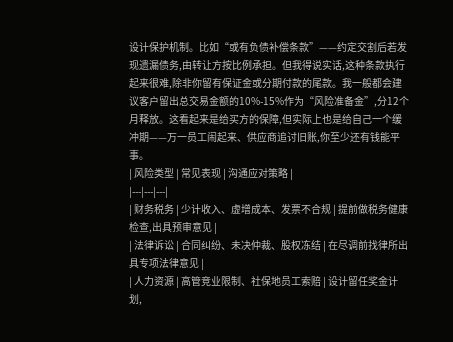设计保护机制。比如“或有负债补偿条款”——约定交割后若发现遗漏债务,由转让方按比例承担。但我得说实话,这种条款执行起来很难,除非你留有保证金或分期付款的尾款。我一般都会建议客户留出总交易金额的10%-15%作为“风险准备金”,分12个月释放。这看起来是给买方的保障,但实际上也是给自己一个缓冲期——万一员工闹起来、供应商追讨旧账,你至少还有钱能平事。
| 风险类型 | 常见表现 | 沟通应对策略 |
|---|---|---|
| 财务税务 | 少计收入、虚增成本、发票不合规 | 提前做税务健康检查,出具预审意见 |
| 法律诉讼 | 合同纠纷、未决仲裁、股权冻结 | 在尽调前找律所出具专项法律意见 |
| 人力资源 | 高管竞业限制、社保地员工索赔 | 设计留任奖金计划,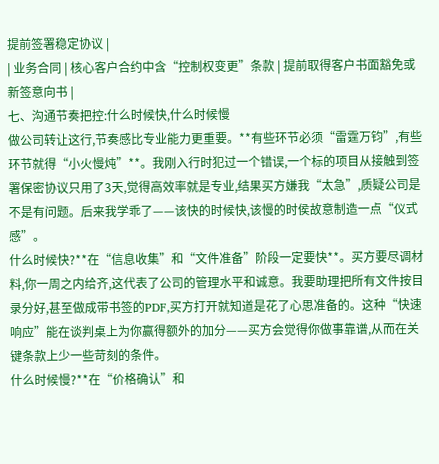提前签署稳定协议 |
| 业务合同 | 核心客户合约中含“控制权变更”条款 | 提前取得客户书面豁免或新签意向书 |
七、沟通节奏把控:什么时候快,什么时候慢
做公司转让这行,节奏感比专业能力更重要。**有些环节必须“雷霆万钧”,有些环节就得“小火慢炖”**。我刚入行时犯过一个错误,一个标的项目从接触到签署保密协议只用了3天,觉得高效率就是专业,结果买方嫌我“太急”,质疑公司是不是有问题。后来我学乖了——该快的时候快,该慢的时侯故意制造一点“仪式感”。
什么时候快?**在“信息收集”和“文件准备”阶段一定要快**。买方要尽调材料,你一周之内给齐,这代表了公司的管理水平和诚意。我要助理把所有文件按目录分好,甚至做成带书签的PDF,买方打开就知道是花了心思准备的。这种“快速响应”能在谈判桌上为你赢得额外的加分——买方会觉得你做事靠谱,从而在关键条款上少一些苛刻的条件。
什么时候慢?**在“价格确认”和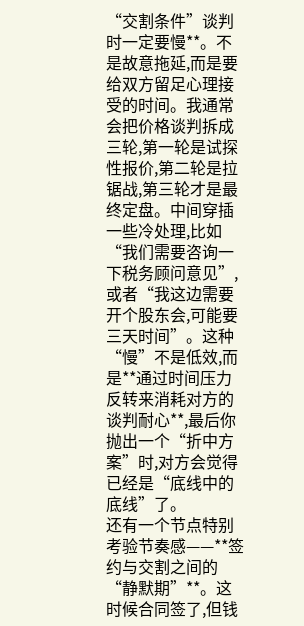“交割条件”谈判时一定要慢**。不是故意拖延,而是要给双方留足心理接受的时间。我通常会把价格谈判拆成三轮,第一轮是试探性报价,第二轮是拉锯战,第三轮才是最终定盘。中间穿插一些冷处理,比如“我们需要咨询一下税务顾问意见”,或者“我这边需要开个股东会,可能要三天时间”。这种“慢”不是低效,而是**通过时间压力反转来消耗对方的谈判耐心**,最后你抛出一个“折中方案”时,对方会觉得已经是“底线中的底线”了。
还有一个节点特别考验节奏感——**签约与交割之间的“静默期”**。这时候合同签了,但钱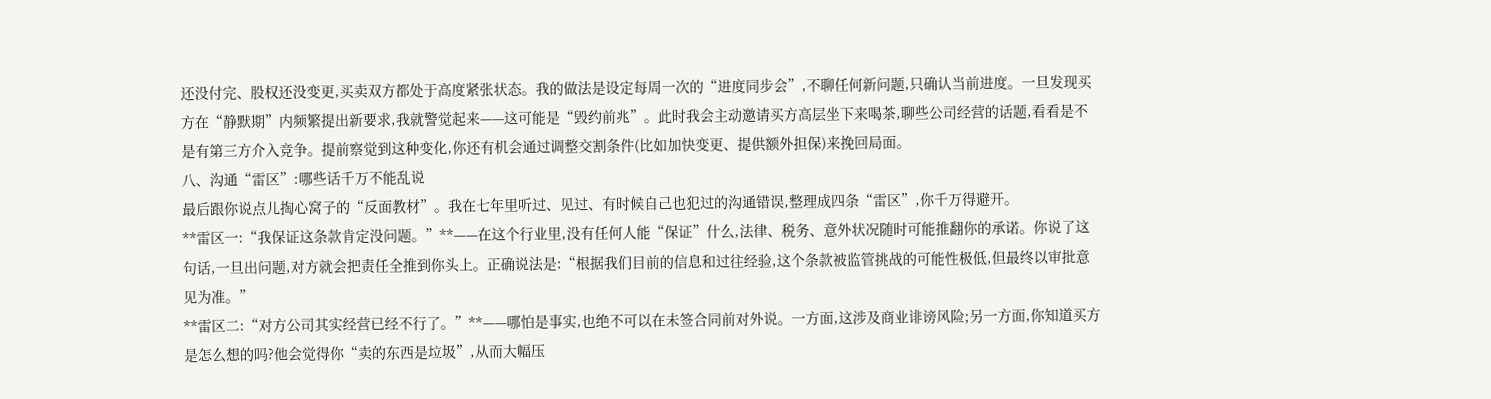还没付完、股权还没变更,买卖双方都处于高度紧张状态。我的做法是设定每周一次的“进度同步会”,不聊任何新问题,只确认当前进度。一旦发现买方在“静默期”内频繁提出新要求,我就警觉起来——这可能是“毁约前兆”。此时我会主动邀请买方高层坐下来喝茶,聊些公司经营的话题,看看是不是有第三方介入竞争。提前察觉到这种变化,你还有机会通过调整交割条件(比如加快变更、提供额外担保)来挽回局面。
八、沟通“雷区”:哪些话千万不能乱说
最后跟你说点儿掏心窝子的“反面教材”。我在七年里听过、见过、有时候自己也犯过的沟通错误,整理成四条“雷区”,你千万得避开。
**雷区一:“我保证这条款肯定没问题。”**——在这个行业里,没有任何人能“保证”什么,法律、税务、意外状况随时可能推翻你的承诺。你说了这句话,一旦出问题,对方就会把责任全推到你头上。正确说法是:“根据我们目前的信息和过往经验,这个条款被监管挑战的可能性极低,但最终以审批意见为准。”
**雷区二:“对方公司其实经营已经不行了。”**——哪怕是事实,也绝不可以在未签合同前对外说。一方面,这涉及商业诽谤风险;另一方面,你知道买方是怎么想的吗?他会觉得你“卖的东西是垃圾”,从而大幅压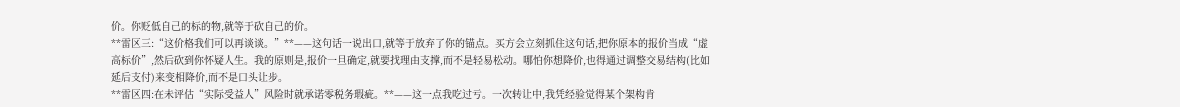价。你贬低自己的标的物,就等于砍自己的价。
**雷区三:“这价格我们可以再谈谈。”**——这句话一说出口,就等于放弃了你的锚点。买方会立刻抓住这句话,把你原本的报价当成“虚高标价”,然后砍到你怀疑人生。我的原则是,报价一旦确定,就要找理由支撑,而不是轻易松动。哪怕你想降价,也得通过调整交易结构(比如延后支付)来变相降价,而不是口头让步。
**雷区四:在未评估“实际受益人”风险时就承诺零税务瑕疵。**——这一点我吃过亏。一次转让中,我凭经验觉得某个架构肯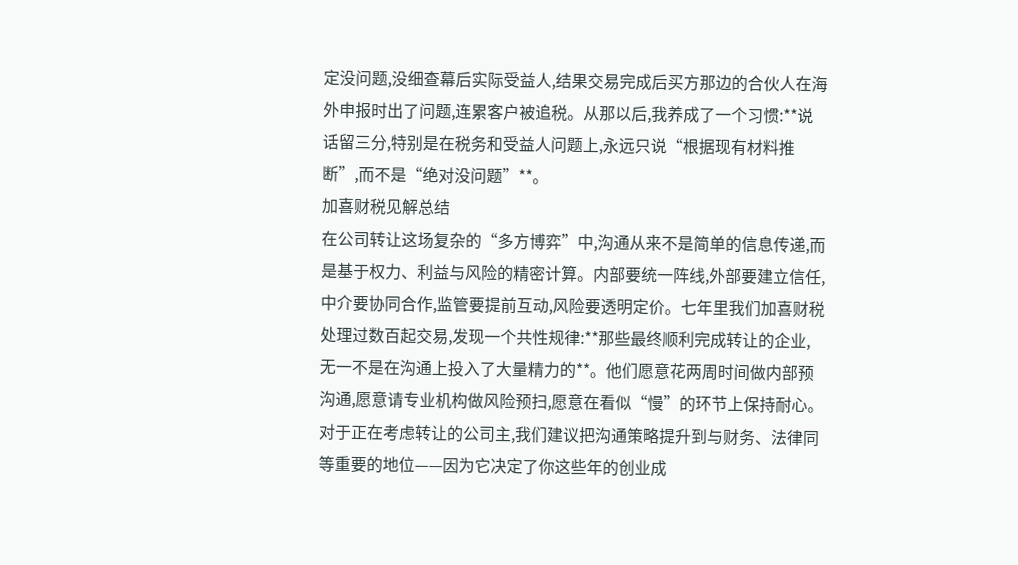定没问题,没细查幕后实际受益人,结果交易完成后买方那边的合伙人在海外申报时出了问题,连累客户被追税。从那以后,我养成了一个习惯:**说话留三分,特别是在税务和受益人问题上,永远只说“根据现有材料推断”,而不是“绝对没问题”**。
加喜财税见解总结
在公司转让这场复杂的“多方博弈”中,沟通从来不是简单的信息传递,而是基于权力、利益与风险的精密计算。内部要统一阵线,外部要建立信任,中介要协同合作,监管要提前互动,风险要透明定价。七年里我们加喜财税处理过数百起交易,发现一个共性规律:**那些最终顺利完成转让的企业,无一不是在沟通上投入了大量精力的**。他们愿意花两周时间做内部预沟通,愿意请专业机构做风险预扫,愿意在看似“慢”的环节上保持耐心。对于正在考虑转让的公司主,我们建议把沟通策略提升到与财务、法律同等重要的地位——因为它决定了你这些年的创业成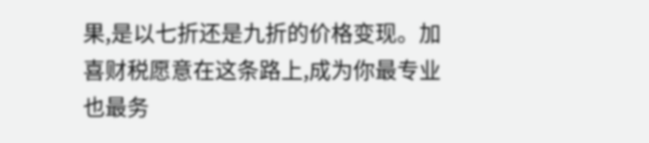果,是以七折还是九折的价格变现。加喜财税愿意在这条路上,成为你最专业也最务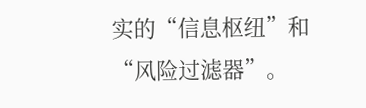实的“信息枢纽”和“风险过滤器”。